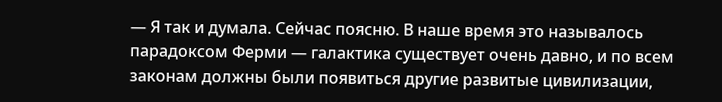— Я так и думала. Сейчас поясню. В наше время это называлось парадоксом Ферми — галактика существует очень давно, и по всем законам должны были появиться другие развитые цивилизации,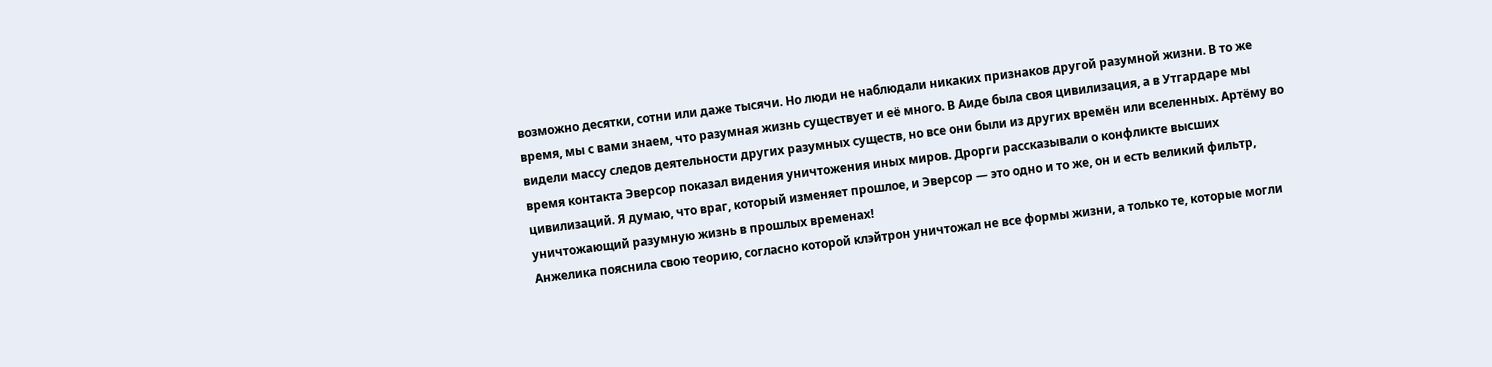возможно десятки, сотни или даже тысячи. Но люди не наблюдали никаких признаков другой разумной жизни. В то же время, мы с вами знаем, что разумная жизнь существует и её много. В Аиде была своя цивилизация, а в Утгардаре мы видели массу следов деятельности других разумных существ, но все они были из других времён или вселенных. Артёму во время контакта Эверсор показал видения уничтожения иных миров. Дрорги рассказывали о конфликте высших цивилизаций. Я думаю, что враг, который изменяет прошлое, и Эверсор — это одно и то же, он и есть великий фильтр, уничтожающий разумную жизнь в прошлых временах!
Анжелика пояснила свою теорию, согласно которой клэйтрон уничтожал не все формы жизни, а только те, которые могли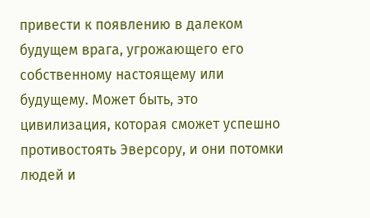привести к появлению в далеком будущем врага, угрожающего его собственному настоящему или будущему. Может быть, это цивилизация, которая сможет успешно противостоять Эверсору, и они потомки людей и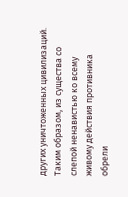других уничтоженных цивилизаций. Таким образом, из существа со слепой ненавистью ко всему живому действия противника обрели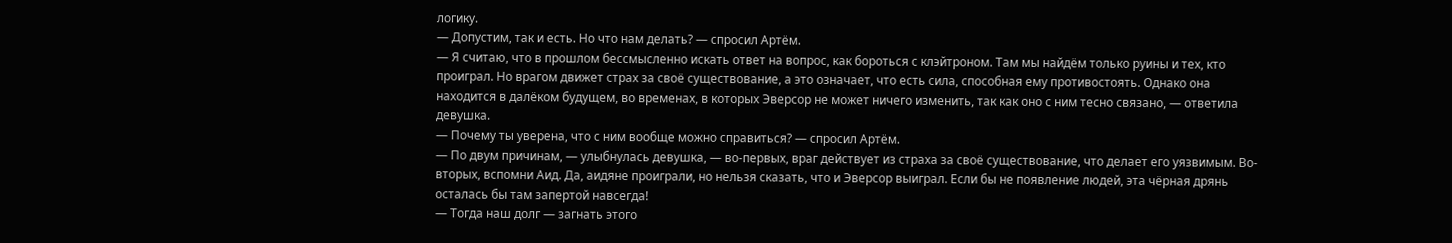логику.
— Допустим, так и есть. Но что нам делать? — спросил Артём.
— Я считаю, что в прошлом бессмысленно искать ответ на вопрос, как бороться с клэйтроном. Там мы найдём только руины и тех, кто проиграл. Но врагом движет страх за своё существование, а это означает, что есть сила, способная ему противостоять. Однако она находится в далёком будущем, во временах, в которых Эверсор не может ничего изменить, так как оно с ним тесно связано, — ответила девушка.
— Почему ты уверена, что с ним вообще можно справиться? — спросил Артём.
— По двум причинам, — улыбнулась девушка, — во-первых, враг действует из страха за своё существование, что делает его уязвимым. Во-вторых, вспомни Аид. Да, аидяне проиграли, но нельзя сказать, что и Эверсор выиграл. Если бы не появление людей, эта чёрная дрянь осталась бы там запертой навсегда!
— Тогда наш долг — загнать этого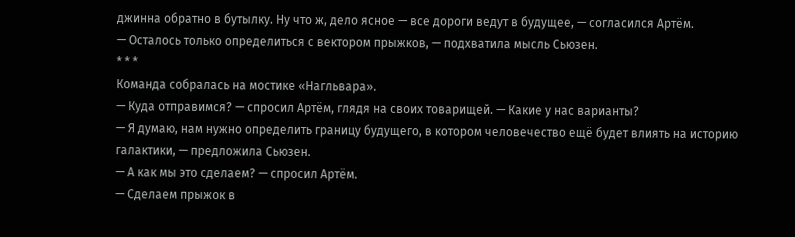джинна обратно в бутылку. Ну что ж, дело ясное — все дороги ведут в будущее, — согласился Артём.
— Осталось только определиться с вектором прыжков, — подхватила мысль Сьюзен.
* * *
Команда собралась на мостике «Нагльвара».
— Куда отправимся? — спросил Артём, глядя на своих товарищей. — Какие у нас варианты?
— Я думаю, нам нужно определить границу будущего, в котором человечество ещё будет влиять на историю галактики, — предложила Сьюзен.
— А как мы это сделаем? — спросил Артём.
— Сделаем прыжок в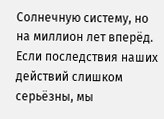Солнечную систему, но на миллион лет вперёд. Если последствия наших действий слишком серьёзны, мы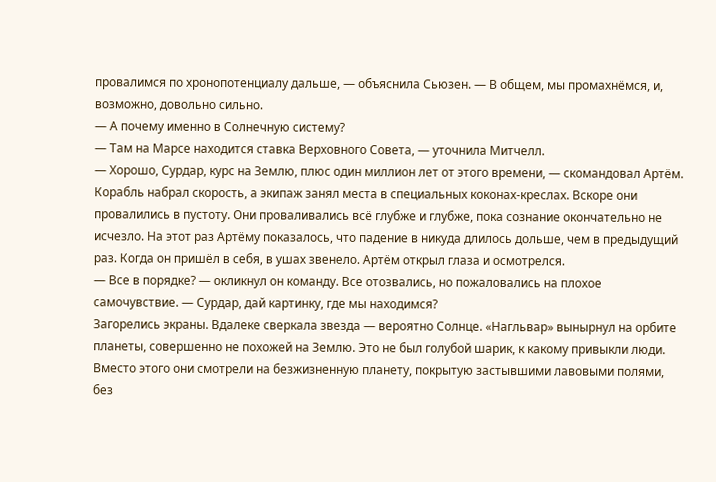провалимся по хронопотенциалу дальше, — объяснила Сьюзен. — В общем, мы промахнёмся, и, возможно, довольно сильно.
— А почему именно в Солнечную систему?
— Там на Марсе находится ставка Верховного Совета, — уточнила Митчелл.
— Хорошо, Сурдар, курс на Землю, плюс один миллион лет от этого времени, — скомандовал Артём.
Корабль набрал скорость, а экипаж занял места в специальных коконах-креслах. Вскоре они провалились в пустоту. Они проваливались всё глубже и глубже, пока сознание окончательно не исчезло. На этот раз Артёму показалось, что падение в никуда длилось дольше, чем в предыдущий раз. Когда он пришёл в себя, в ушах звенело. Артём открыл глаза и осмотрелся.
— Все в порядке? — окликнул он команду. Все отозвались, но пожаловались на плохое самочувствие. — Сурдар, дай картинку, где мы находимся?
Загорелись экраны. Вдалеке сверкала звезда — вероятно Солнце. «Нагльвар» вынырнул на орбите планеты, совершенно не похожей на Землю. Это не был голубой шарик, к какому привыкли люди. Вместо этого они смотрели на безжизненную планету, покрытую застывшими лавовыми полями, без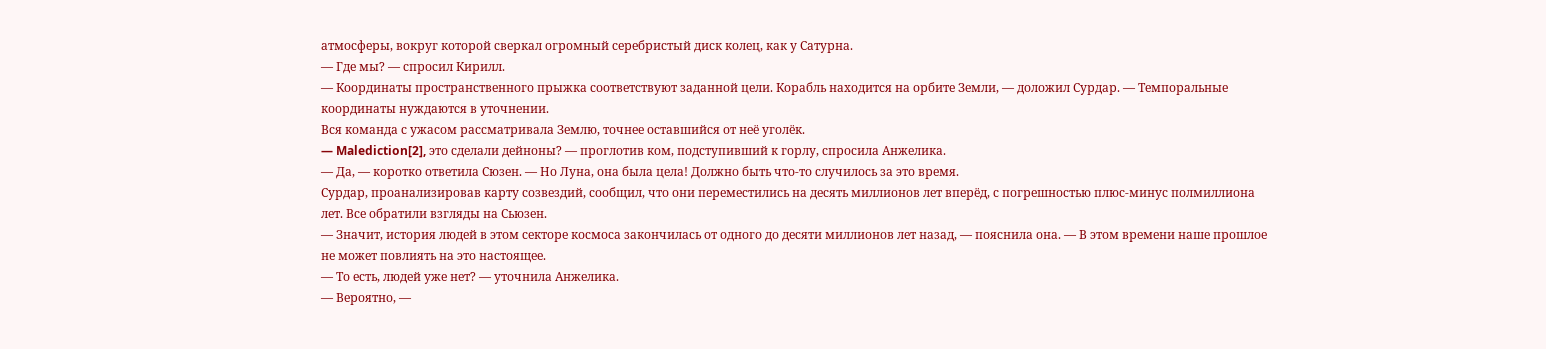атмосферы, вокруг которой сверкал огромный серебристый диск колец, как у Сатурна.
— Где мы? — спросил Кирилл.
— Координаты пространственного прыжка соответствуют заданной цели. Корабль находится на орбите Земли, — доложил Сурдар. — Темпоральные координаты нуждаются в уточнении.
Вся команда с ужасом рассматривала Землю, точнее оставшийся от неё уголёк.
— Malediction[2], это сделали дейноны? — проглотив ком, подступивший к горлу, спросила Анжелика.
— Да, — коротко ответила Сюзен. — Но Луна, она была цела! Должно быть что-то случилось за это время.
Сурдар, проанализировав карту созвездий, сообщил, что они переместились на десять миллионов лет вперёд, с погрешностью плюс-минус полмиллиона лет. Все обратили взгляды на Сьюзен.
— Значит, история людей в этом секторе космоса закончилась от одного до десяти миллионов лет назад, — пояснила она. — В этом времени наше прошлое не может повлиять на это настоящее.
— То есть, людей уже нет? — уточнила Анжелика.
— Вероятно, —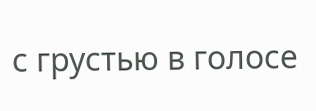с грустью в голосе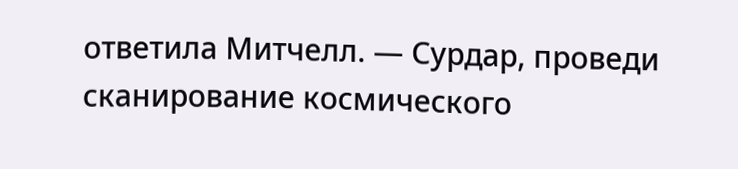ответила Митчелл. — Сурдар, проведи сканирование космического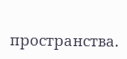пространства.